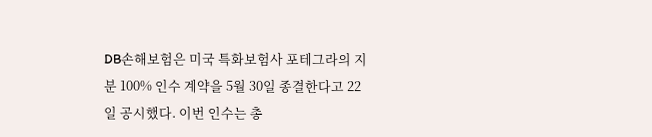DB손해보험은 미국 특화보험사 포테그라의 지분 100% 인수 계약을 5월 30일 종결한다고 22일 공시했다. 이번 인수는 총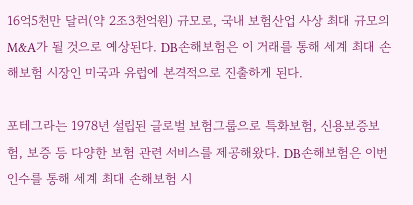16억5천만 달러(약 2조3천억원) 규모로, 국내 보험산업 사상 최대 규모의 M&A가 될 것으로 예상된다. DB손해보험은 이 거래를 통해 세계 최대 손해보험 시장인 미국과 유럽에 본격적으로 진출하게 된다.

포테그라는 1978년 설립된 글로벌 보험그룹으로 특화보험, 신용보증보험, 보증 등 다양한 보험 관련 서비스를 제공해왔다. DB손해보험은 이번 인수를 통해 세계 최대 손해보험 시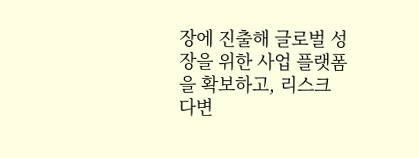장에 진출해 글로벌 성장을 위한 사업 플랫폼을 확보하고, 리스크 다변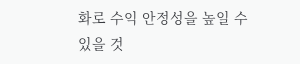화로 수익 안정성을 높일 수 있을 것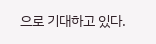으로 기대하고 있다.